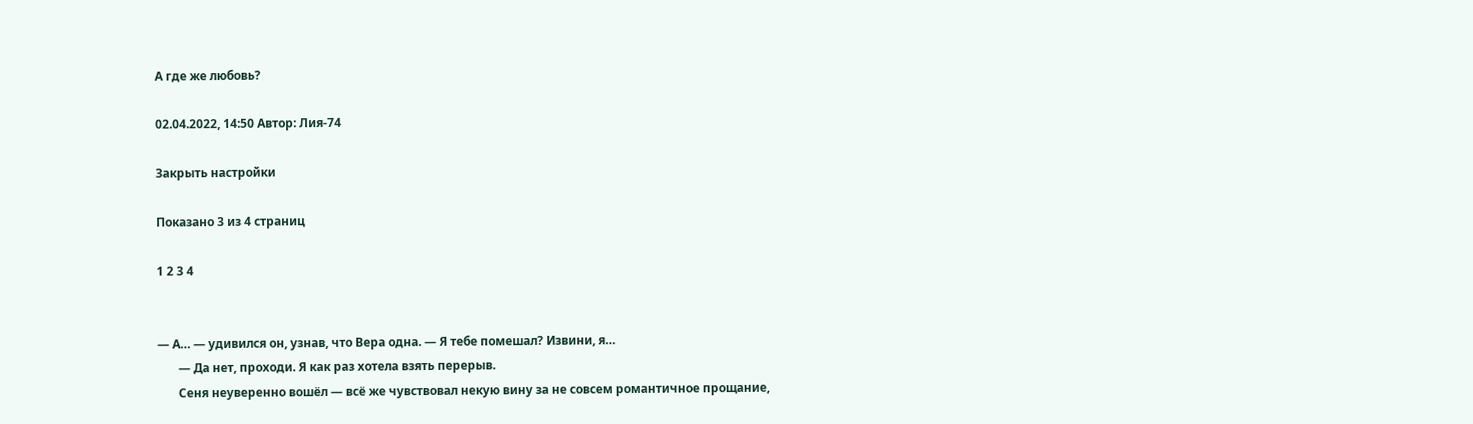А где же любовь?

02.04.2022, 14:50 Автор: Лия-74

Закрыть настройки

Показано 3 из 4 страниц

1 2 3 4


— А… — удивился он, узнав, что Вера одна. — Я тебе помешал? Извини, я…
       — Да нет, проходи. Я как раз хотела взять перерыв.
       Сеня неуверенно вошёл — всё же чувствовал некую вину за не совсем романтичное прощание,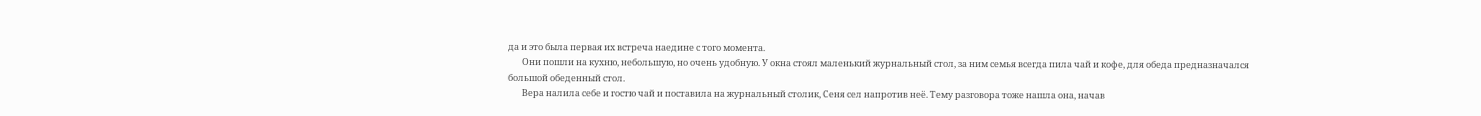да и это была первая их встреча наедине с того момента.
       Они пошли на кухню, небольшую, но очень удобную. У окна стоял маленький журнальный стол, за ним семья всегда пила чай и кофе, для обеда предназначался большой обеденный стол.
       Вера налила себе и гостю чай и поставила на журнальный столик, Сеня сел напротив неё. Тему разговора тоже нашла она, начав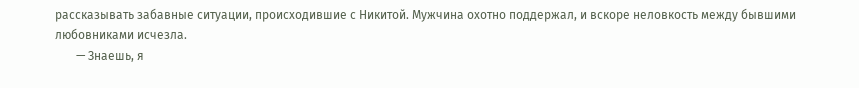рассказывать забавные ситуации, происходившие с Никитой. Мужчина охотно поддержал, и вскоре неловкость между бывшими любовниками исчезла.
       — Знаешь, я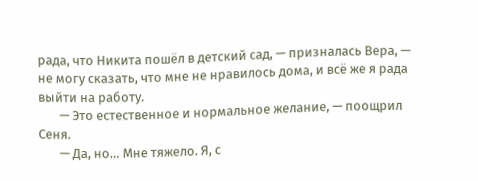рада, что Никита пошёл в детский сад, — призналась Вера, — не могу сказать, что мне не нравилось дома, и всё же я рада выйти на работу.
       — Это естественное и нормальное желание, — поощрил Сеня.
       — Да, но… Мне тяжело. Я, с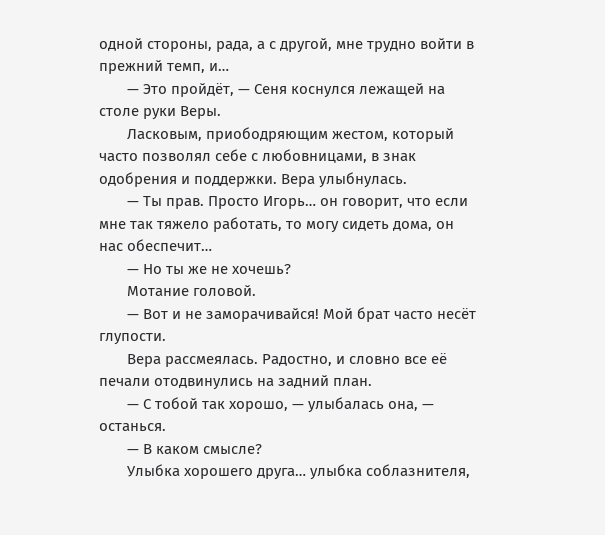одной стороны, рада, а с другой, мне трудно войти в прежний темп, и…
       — Это пройдёт, — Сеня коснулся лежащей на столе руки Веры.
       Ласковым, приободряющим жестом, который часто позволял себе с любовницами, в знак одобрения и поддержки. Вера улыбнулась.
       — Ты прав. Просто Игорь… он говорит, что если мне так тяжело работать, то могу сидеть дома, он нас обеспечит…
       — Но ты же не хочешь?
       Мотание головой.
       — Вот и не заморачивайся! Мой брат часто несёт глупости.
       Вера рассмеялась. Радостно, и словно все её печали отодвинулись на задний план.
       — С тобой так хорошо, — улыбалась она, — останься.
       — В каком смысле?
       Улыбка хорошего друга… улыбка соблазнителя,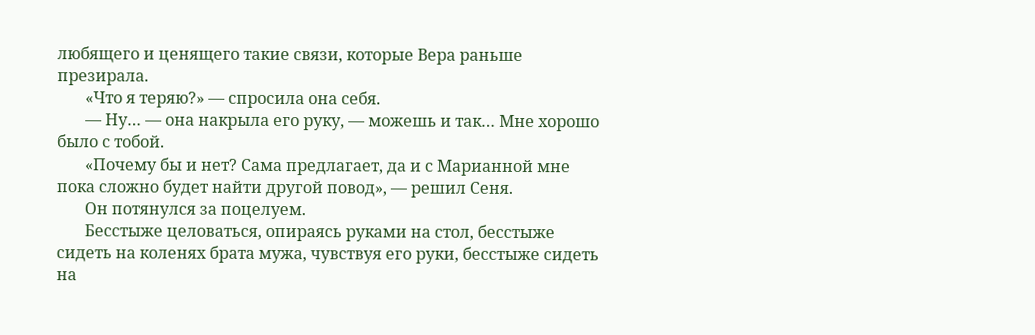любящего и ценящего такие связи, которые Вера раньше презирала.
       «Что я теряю?» — спросила она себя.
       — Ну… — она накрыла его руку, — можешь и так… Мне хорошо было с тобой.
       «Почему бы и нет? Сама предлагает, да и с Марианной мне пока сложно будет найти другой повод», — решил Сеня.
       Он потянулся за поцелуем.
       Бесстыже целоваться, опираясь руками на стол, бесстыже сидеть на коленях брата мужа, чувствуя его руки, бесстыже сидеть на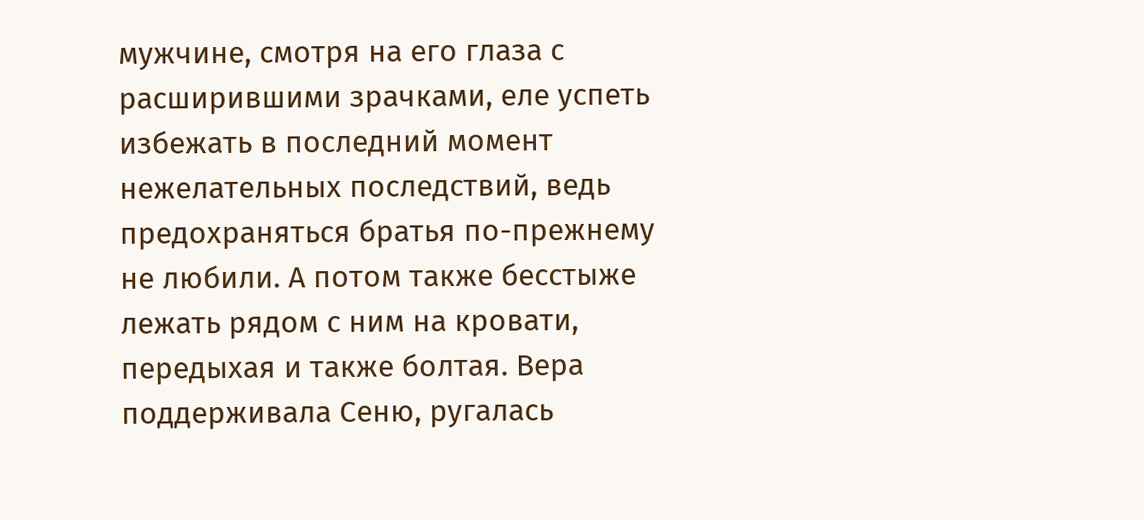мужчине, смотря на его глаза с расширившими зрачками, еле успеть избежать в последний момент нежелательных последствий, ведь предохраняться братья по-прежнему не любили. А потом также бесстыже лежать рядом с ним на кровати, передыхая и также болтая. Вера поддерживала Сеню, ругалась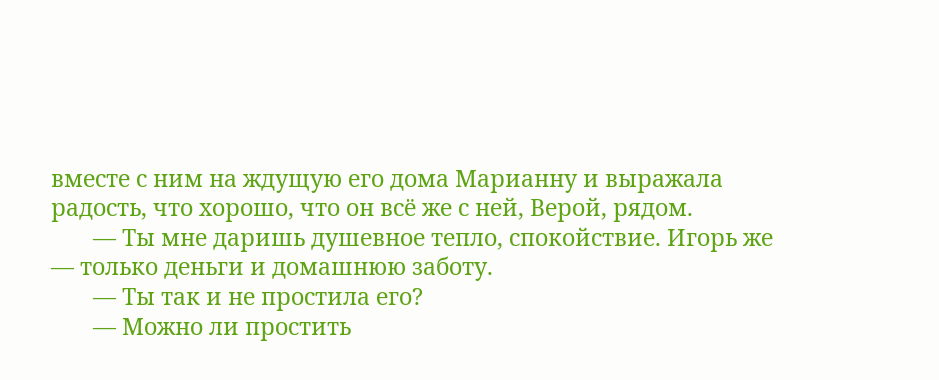вместе с ним на ждущую его дома Марианну и выражала радость, что хорошо, что он всё же с ней, Верой, рядом.
       — Ты мне даришь душевное тепло, спокойствие. Игорь же — только деньги и домашнюю заботу.
       — Ты так и не простила его?
       — Можно ли простить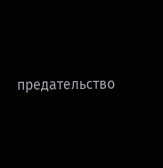предательство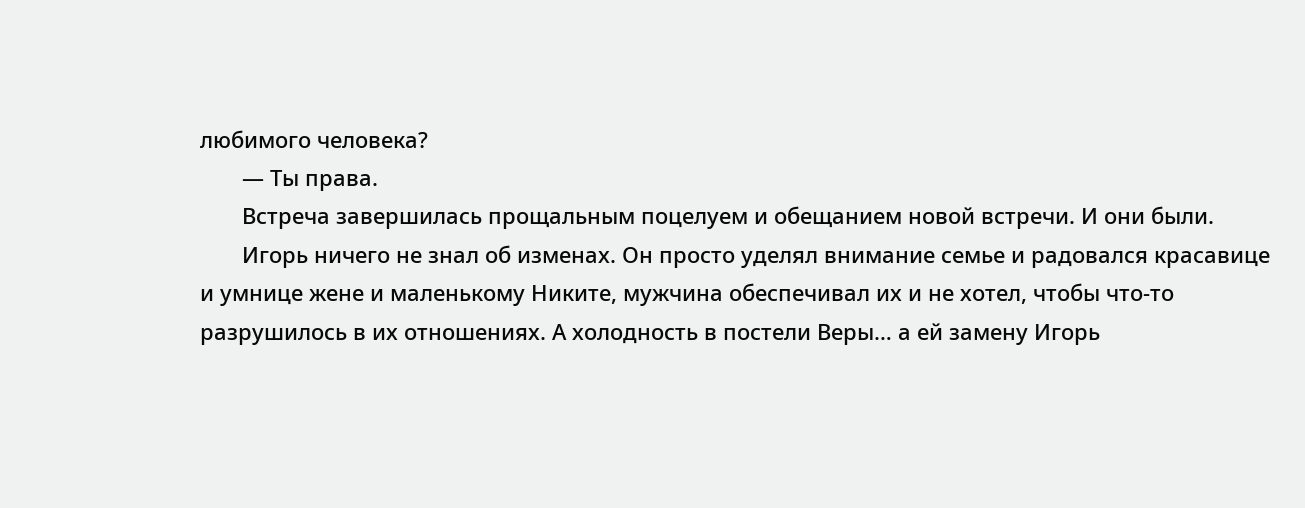любимого человека?
       — Ты права.
       Встреча завершилась прощальным поцелуем и обещанием новой встречи. И они были.
       Игорь ничего не знал об изменах. Он просто уделял внимание семье и радовался красавице и умнице жене и маленькому Никите, мужчина обеспечивал их и не хотел, чтобы что-то разрушилось в их отношениях. А холодность в постели Веры… а ей замену Игорь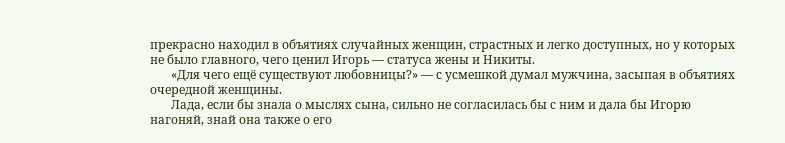прекрасно находил в объятиях случайных женщин, страстных и легко доступных, но у которых не было главного, чего ценил Игорь — статуса жены и Никиты.
       «Для чего ещё существуют любовницы?» — с усмешкой думал мужчина, засыпая в объятиях очередной женщины.
       Лада, если бы знала о мыслях сына, сильно не согласилась бы с ним и дала бы Игорю нагоняй, знай она также о его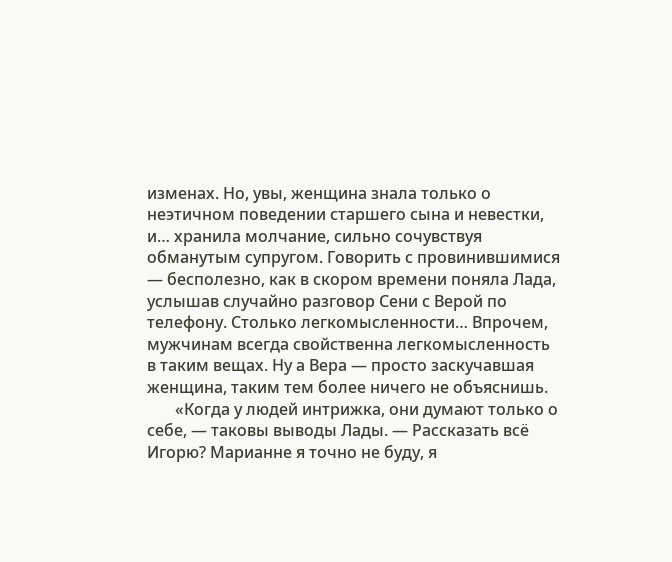изменах. Но, увы, женщина знала только о неэтичном поведении старшего сына и невестки, и… хранила молчание, сильно сочувствуя обманутым супругом. Говорить с провинившимися — бесполезно, как в скором времени поняла Лада, услышав случайно разговор Сени с Верой по телефону. Столько легкомысленности… Впрочем, мужчинам всегда свойственна легкомысленность в таким вещах. Ну а Вера — просто заскучавшая женщина, таким тем более ничего не объяснишь.
       «Когда у людей интрижка, они думают только о себе, — таковы выводы Лады. — Рассказать всё Игорю? Марианне я точно не буду, я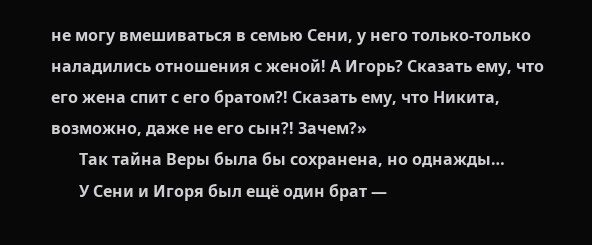не могу вмешиваться в семью Сени, у него только-только наладились отношения с женой! А Игорь? Сказать ему, что его жена спит с его братом?! Сказать ему, что Никита, возможно, даже не его сын?! Зачем?»
       Так тайна Веры была бы сохранена, но однажды…
       У Сени и Игоря был ещё один брат —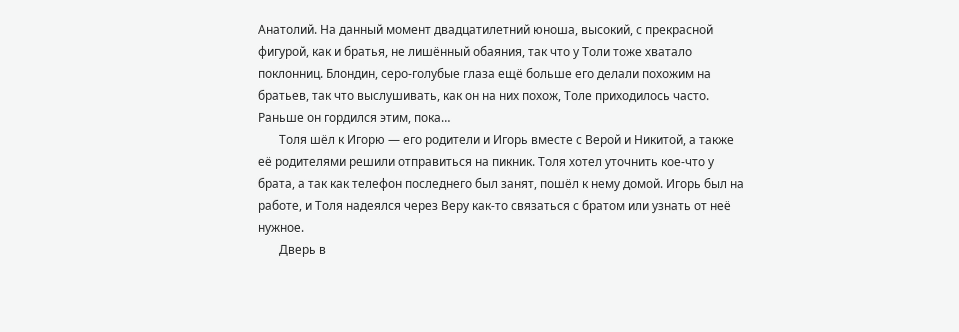Анатолий. На данный момент двадцатилетний юноша, высокий, с прекрасной фигурой, как и братья, не лишённый обаяния, так что у Толи тоже хватало поклонниц. Блондин, серо-голубые глаза ещё больше его делали похожим на братьев, так что выслушивать, как он на них похож, Толе приходилось часто. Раньше он гордился этим, пока…
       Толя шёл к Игорю — его родители и Игорь вместе с Верой и Никитой, а также её родителями решили отправиться на пикник. Толя хотел уточнить кое-что у брата, а так как телефон последнего был занят, пошёл к нему домой. Игорь был на работе, и Толя надеялся через Веру как-то связаться с братом или узнать от неё нужное.
       Дверь в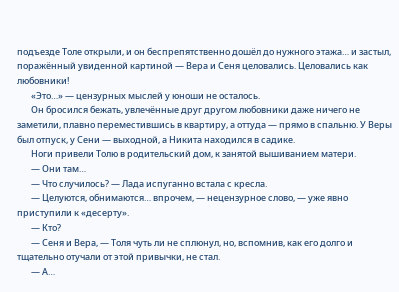подъезде Толе открыли, и он беспрепятственно дошёл до нужного этажа… и застыл, поражённый увиденной картиной — Вера и Сеня целовались. Целовались как любовники!
       «Это…» — цензурных мыслей у юноши не осталось.
       Он бросился бежать, увлечённые друг другом любовники даже ничего не заметили, плавно переместившись в квартиру, а оттуда — прямо в спальню. У Веры был отпуск, у Сени — выходной, а Никита находился в садике.
       Ноги привели Толю в родительский дом, к занятой вышиванием матери.
       — Они там…
       — Что случилось? — Лада испуганно встала с кресла.
       — Целуются, обнимаются… впрочем, — нецензурное слово, — уже явно приступили к «десерту».
       — Кто?
       — Сеня и Вера, — Толя чуть ли не сплюнул, но, вспомнив, как его долго и тщательно отучали от этой привычки, не стал.
       — А…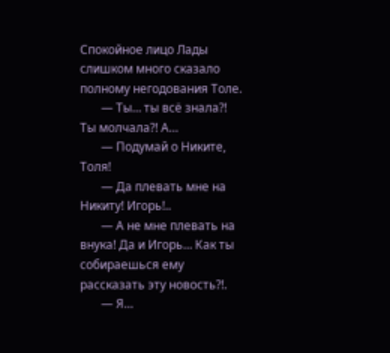Спокойное лицо Лады слишком много сказало полному негодования Толе.
       — Ты… ты всё знала?! Ты молчала?! А…
       — Подумай о Никите, Толя!
       — Да плевать мне на Никиту! Игорь!..
       — А не мне плевать на внука! Да и Игорь… Как ты собираешься ему рассказать эту новость?!.
       — Я…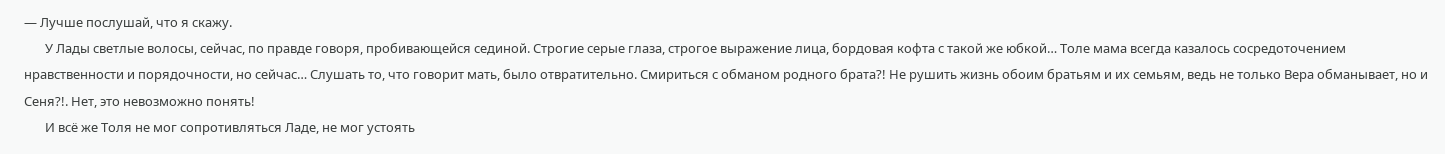— Лучше послушай, что я скажу.
       У Лады светлые волосы, сейчас, по правде говоря, пробивающейся сединой. Строгие серые глаза, строгое выражение лица, бордовая кофта с такой же юбкой… Толе мама всегда казалось сосредоточением нравственности и порядочности, но сейчас… Слушать то, что говорит мать, было отвратительно. Смириться с обманом родного брата?! Не рушить жизнь обоим братьям и их семьям, ведь не только Вера обманывает, но и Сеня?!. Нет, это невозможно понять!
       И всё же Толя не мог сопротивляться Ладе, не мог устоять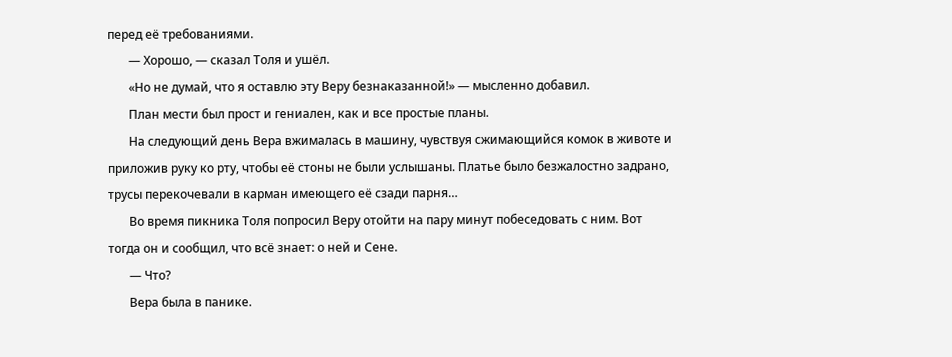перед её требованиями.
       — Хорошо, — сказал Толя и ушёл.
       «Но не думай, что я оставлю эту Веру безнаказанной!» — мысленно добавил.
       План мести был прост и гениален, как и все простые планы.
       На следующий день Вера вжималась в машину, чувствуя сжимающийся комок в животе и приложив руку ко рту, чтобы её стоны не были услышаны. Платье было безжалостно задрано, трусы перекочевали в карман имеющего её сзади парня…
       Во время пикника Толя попросил Веру отойти на пару минут побеседовать с ним. Вот тогда он и сообщил, что всё знает: о ней и Сене.
       — Что?
       Вера была в панике.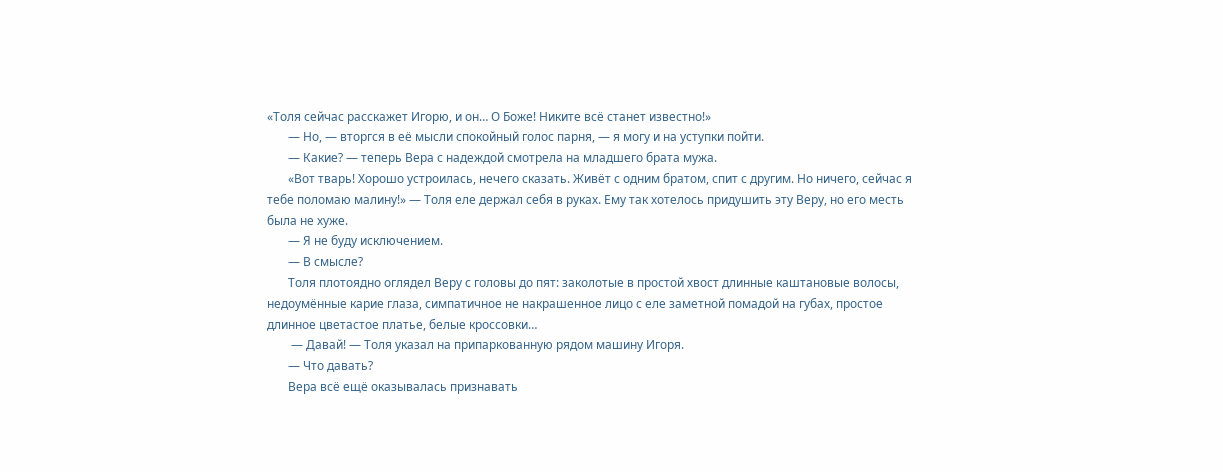«Толя сейчас расскажет Игорю, и он… О Боже! Никите всё станет известно!»
       — Но, — вторгся в её мысли спокойный голос парня, — я могу и на уступки пойти.
       — Какие? — теперь Вера с надеждой смотрела на младшего брата мужа.
       «Вот тварь! Хорошо устроилась, нечего сказать. Живёт с одним братом, спит с другим. Но ничего, сейчас я тебе поломаю малину!» — Толя еле держал себя в руках. Ему так хотелось придушить эту Веру, но его месть была не хуже.
       — Я не буду исключением.
       — В смысле?
       Толя плотоядно оглядел Веру с головы до пят: заколотые в простой хвост длинные каштановые волосы, недоумённые карие глаза, симпатичное не накрашенное лицо с еле заметной помадой на губах, простое длинное цветастое платье, белые кроссовки…
        — Давай! — Толя указал на припаркованную рядом машину Игоря.
       — Что давать?
       Вера всё ещё оказывалась признавать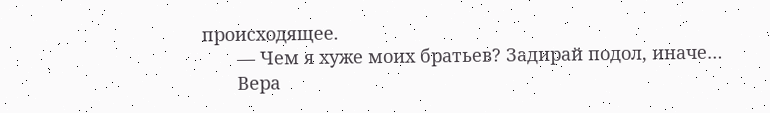происходящее.
       — Чем я хуже моих братьев? Задирай подол, иначе…
       Вера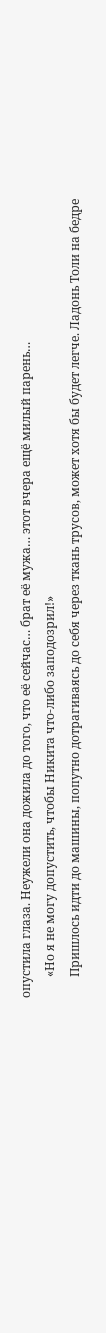опустила глаза. Неужели она дожила до того, что её сейчас… брат её мужа… этот вчера ещё милый парень…
       «Но я не могу допустить, чтобы Никита что-либо заподозрил!»
       Пришлось идти до машины, попутно дотрагиваясь до себя через ткань трусов, может хотя бы будет легче. Ладонь Толи на бедре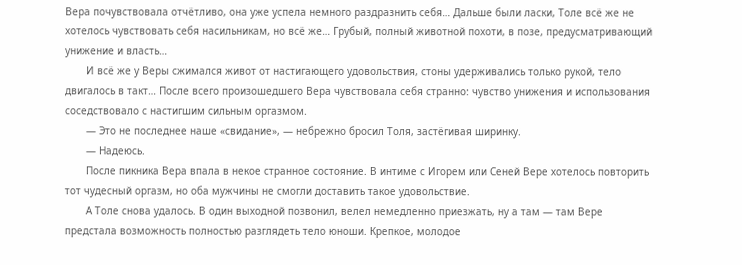Вера почувствовала отчётливо, она уже успела немного раздразнить себя… Дальше были ласки, Толе всё же не хотелось чувствовать себя насильникам, но всё же… Грубый, полный животной похоти, в позе, предусматривающий унижение и власть…
       И всё же у Веры сжимался живот от настигающего удовольствия, стоны удерживались только рукой, тело двигалось в такт… После всего произошедшего Вера чувствовала себя странно: чувство унижения и использования соседствовало с настигшим сильным оргазмом.
       — Это не последнее наше «свидание», — небрежно бросил Толя, застёгивая ширинку.
       — Надеюсь.
       После пикника Вера впала в некое странное состояние. В интиме с Игорем или Сеней Вере хотелось повторить тот чудесный оргазм, но оба мужчины не смогли доставить такое удовольствие.
       А Толе снова удалось. В один выходной позвонил, велел немедленно приезжать, ну а там — там Вере предстала возможность полностью разглядеть тело юноши. Крепкое, молодое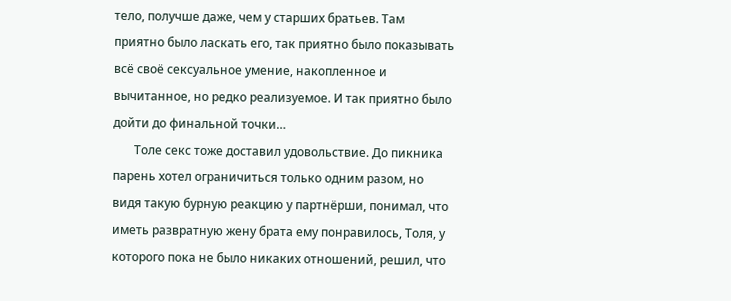тело, получше даже, чем у старших братьев. Там приятно было ласкать его, так приятно было показывать всё своё сексуальное умение, накопленное и вычитанное, но редко реализуемое. И так приятно было дойти до финальной точки…
       Толе секс тоже доставил удовольствие. До пикника парень хотел ограничиться только одним разом, но видя такую бурную реакцию у партнёрши, понимал, что иметь развратную жену брата ему понравилось, Толя, у которого пока не было никаких отношений, решил, что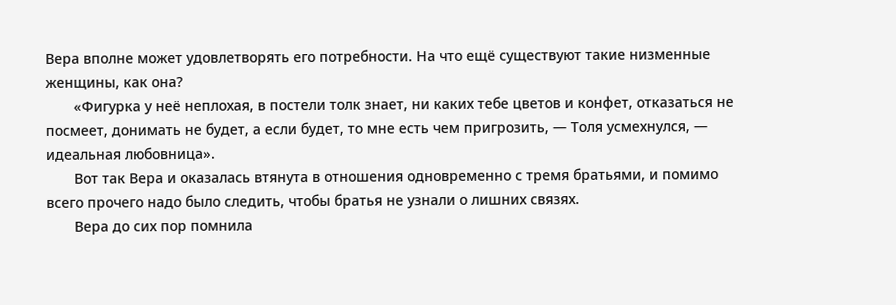Вера вполне может удовлетворять его потребности. На что ещё существуют такие низменные женщины, как она?
       «Фигурка у неё неплохая, в постели толк знает, ни каких тебе цветов и конфет, отказаться не посмеет, донимать не будет, а если будет, то мне есть чем пригрозить, — Толя усмехнулся, — идеальная любовница».
       Вот так Вера и оказалась втянута в отношения одновременно с тремя братьями, и помимо всего прочего надо было следить, чтобы братья не узнали о лишних связях.
       Вера до сих пор помнила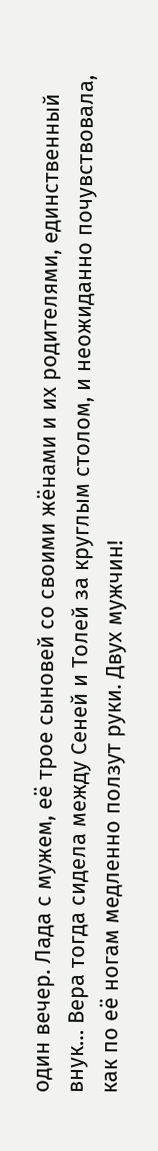один вечер. Лада с мужем, её трое сыновей со своими жёнами и их родителями, единственный внук… Вера тогда сидела между Сеней и Толей за круглым столом, и неожиданно почувствовала, как по её ногам медленно ползут руки. Двух мужчин!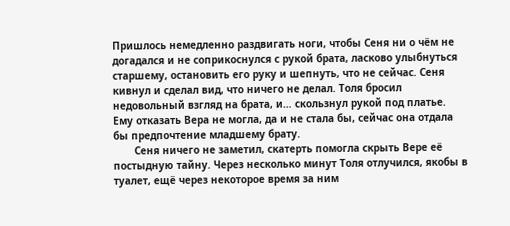Пришлось немедленно раздвигать ноги, чтобы Сеня ни о чём не догадался и не соприкоснулся с рукой брата, ласково улыбнуться старшему, остановить его руку и шепнуть, что не сейчас. Сеня кивнул и сделал вид, что ничего не делал. Толя бросил недовольный взгляд на брата, и… скользнул рукой под платье. Ему отказать Вера не могла, да и не стала бы, сейчас она отдала бы предпочтение младшему брату.
       Сеня ничего не заметил, скатерть помогла скрыть Вере её постыдную тайну. Через несколько минут Толя отлучился, якобы в туалет, ещё через некоторое время за ним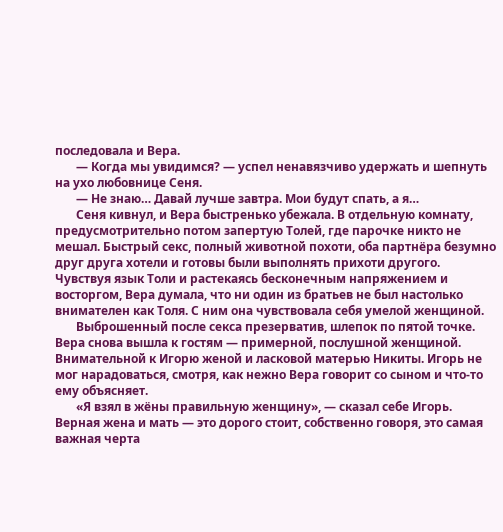последовала и Вера.
       — Когда мы увидимся? — успел ненавязчиво удержать и шепнуть на ухо любовнице Сеня.
       — Не знаю… Давай лучше завтра. Мои будут спать, а я…
       Сеня кивнул, и Вера быстренько убежала. В отдельную комнату, предусмотрительно потом запертую Толей, где парочке никто не мешал. Быстрый секс, полный животной похоти, оба партнёра безумно друг друга хотели и готовы были выполнять прихоти другого. Чувствуя язык Толи и растекаясь бесконечным напряжением и восторгом, Вера думала, что ни один из братьев не был настолько внимателен как Толя. С ним она чувствовала себя умелой женщиной.
       Выброшенный после секса презерватив, шлепок по пятой точке. Вера снова вышла к гостям — примерной, послушной женщиной. Внимательной к Игорю женой и ласковой матерью Никиты. Игорь не мог нарадоваться, смотря, как нежно Вера говорит со сыном и что-то ему объясняет.
       «Я взял в жёны правильную женщину», — сказал себе Игорь. Верная жена и мать — это дорого стоит, собственно говоря, это самая важная черта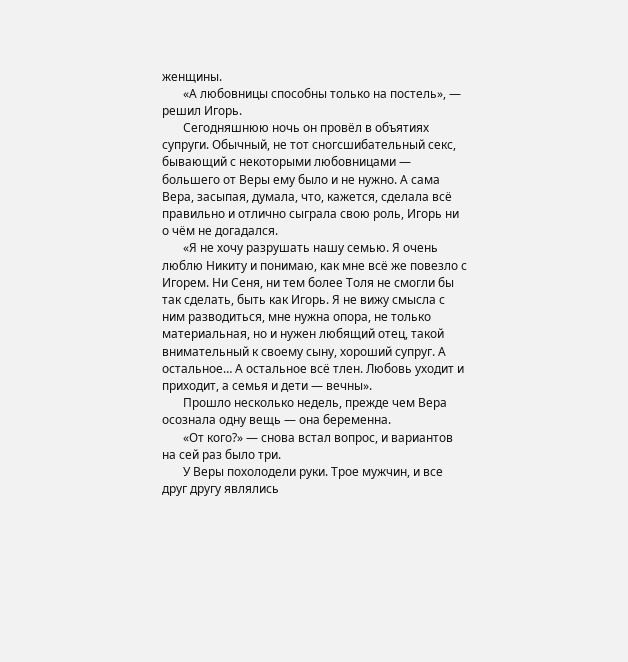женщины.
       «А любовницы способны только на постель», — решил Игорь.
       Сегодняшнюю ночь он провёл в объятиях супруги. Обычный, не тот сногсшибательный секс, бывающий с некоторыми любовницами — большего от Веры ему было и не нужно. А сама Вера, засыпая, думала, что, кажется, сделала всё правильно и отлично сыграла свою роль, Игорь ни о чём не догадался.
       «Я не хочу разрушать нашу семью. Я очень люблю Никиту и понимаю, как мне всё же повезло с Игорем. Ни Сеня, ни тем более Толя не смогли бы так сделать, быть как Игорь. Я не вижу смысла с ним разводиться, мне нужна опора, не только материальная, но и нужен любящий отец, такой внимательный к своему сыну, хороший супруг. А остальное… А остальное всё тлен. Любовь уходит и приходит, а семья и дети — вечны».
       Прошло несколько недель, прежде чем Вера осознала одну вещь — она беременна.
       «От кого?» — снова встал вопрос, и вариантов на сей раз было три.
       У Веры похолодели руки. Трое мужчин, и все друг другу являлись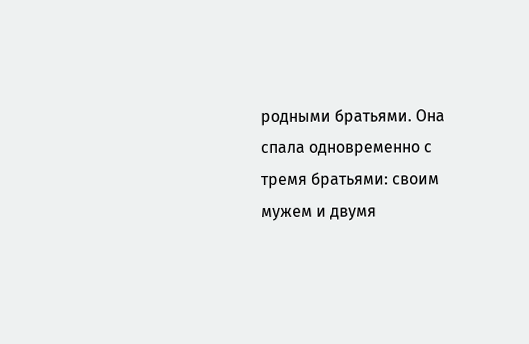родными братьями. Она спала одновременно с тремя братьями: своим мужем и двумя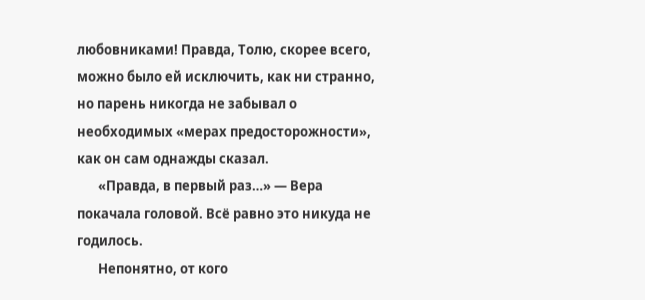любовниками! Правда, Толю, скорее всего, можно было ей исключить, как ни странно, но парень никогда не забывал о необходимых «мерах предосторожности», как он сам однажды сказал.
       «Правда, в первый раз…» — Вера покачала головой. Всё равно это никуда не годилось.
       Непонятно, от кого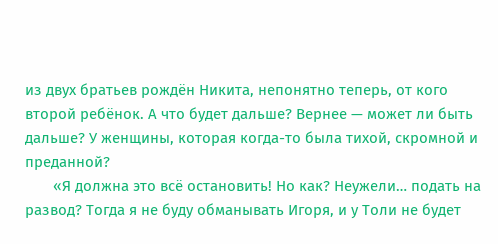из двух братьев рождён Никита, непонятно теперь, от кого второй ребёнок. А что будет дальше? Вернее — может ли быть дальше? У женщины, которая когда-то была тихой, скромной и преданной?
       «Я должна это всё остановить! Но как? Неужели… подать на развод? Тогда я не буду обманывать Игоря, и у Толи не будет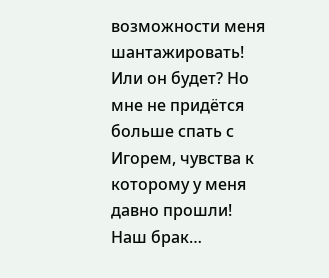возможности меня шантажировать! Или он будет? Но мне не придётся больше спать с Игорем, чувства к которому у меня давно прошли! Наш брак…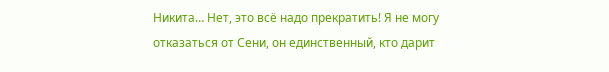Никита… Нет, это всё надо прекратить! Я не могу отказаться от Сени, он единственный, кто дарит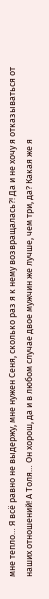мне тепло… Я всё равно не выдержу, мне нужен Сеня, сколько раз я к нему возвращалась?! Да и не хочу я отказываться от наших отношений! А Толя… Он хорош, да и в любом случае двое мужчин же лучше, чем три, да? Какая же я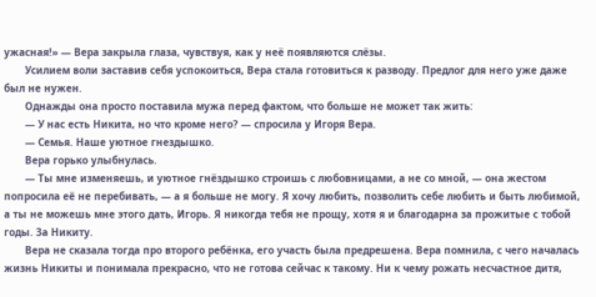ужасная!» — Вера закрыла глаза, чувствуя, как у неё появляются слёзы.
       Усилием воли заставив себя успокоиться, Вера стала готовиться к разводу. Предлог для него уже даже был не нужен.
       Однажды она просто поставила мужа перед фактом, что больше не может так жить:
       — У нас есть Никита, но что кроме него? — спросила у Игоря Вера.
       — Семья. Наше уютное гнездышко.
       Вера горько улыбнулась.
       — Ты мне изменяешь, и уютное гнёздышко строишь с любовницами, а не со мной, — она жестом попросила её не перебивать, — а я больше не могу. Я хочу любить, позволить себе любить и быть любимой, а ты не можешь мне этого дать, Игорь. Я никогда тебя не прощу, хотя я и благодарна за прожитые с тобой годы. За Никиту.
       Вера не сказала тогда про второго ребёнка, его участь была предрешена. Вера помнила, с чего началась жизнь Никиты и понимала прекрасно, что не готова сейчас к такому. Ни к чему рожать несчастное дитя,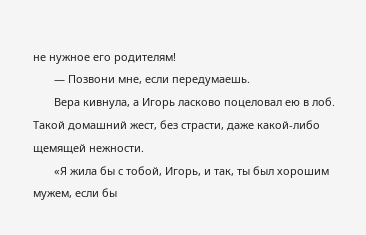не нужное его родителям!
       — Позвони мне, если передумаешь.
       Вера кивнула, а Игорь ласково поцеловал ею в лоб. Такой домашний жест, без страсти, даже какой-либо щемящей нежности.
       «Я жила бы с тобой, Игорь, и так, ты был хорошим мужем, если бы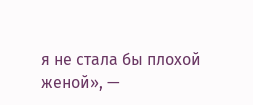я не стала бы плохой женой», —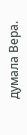думала Вера.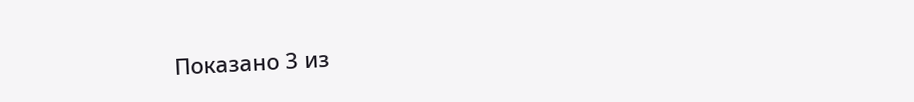Показано 3 из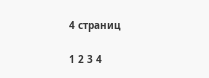4 страниц

1 2 3 4